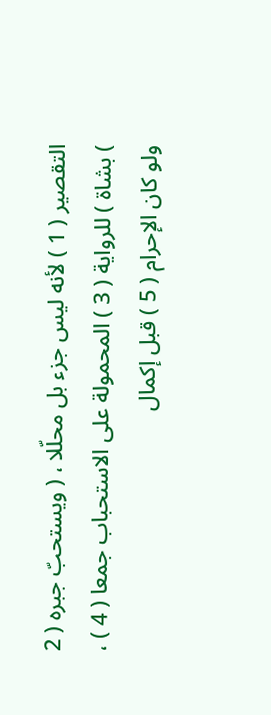التقصير ( 1 ) لأنه ليس جزء بل محلّلا ، ( ويستحبّ جبره ( 2 ) بشاة ) للرواية ( 3 ) المحمولة على الاستحباب جمعا ( 4 ) ، ولو كان الإحرام ( 5 ) قبل إكمال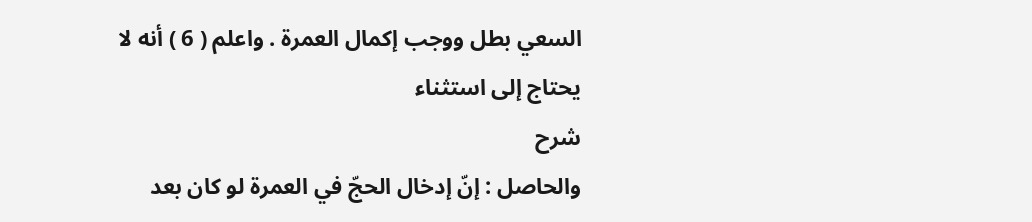السعي بطل ووجب إكمال العمرة . واعلم ( 6 ) أنه لا يحتاج إلى استثناء
شرح
والحاصل : إنّ إدخال الحجّ في العمرة لو كان بعد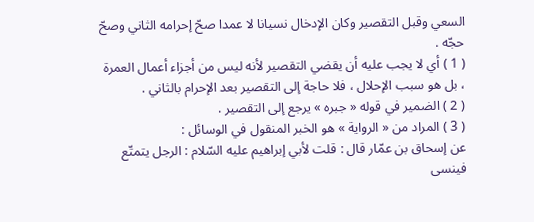السعي وقبل التقصير وكان الإدخال نسيانا لا عمدا صحّ إحرامه الثاني وصحّ حجّه .
( 1 ) أي لا يجب عليه أن يقضي التقصير لأنه ليس من أجزاء أعمال العمرة ، بل هو سبب الإحلال ، فلا حاجة إلى التقصير بعد الإحرام بالثاني .
( 2 ) الضمير في قوله « جبره » يرجع إلى التقصير .
( 3 ) المراد من « الرواية » هو الخبر المنقول في الوسائل :
عن إسحاق بن عمّار قال : قلت لأبي إبراهيم عليه السّلام : الرجل يتمتّع فينسى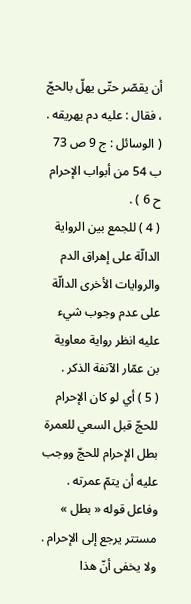أن يقصّر حتّى يهلّ بالحجّ ، فقال : عليه دم يهريقه . ( الوسائل : ج 9 ص 73 ب 54 من أبواب الإحرام ح 6 ) .
( 4 ) للجمع بين الرواية الدالّة على إهراق الدم والروايات الأخرى الدالّة على عدم وجوب شيء عليه انظر رواية معاوية بن عمّار الآنفة الذكر .
( 5 ) أي لو كان الإحرام للحجّ قبل السعي للعمرة بطل الإحرام للحجّ ووجب عليه أن يتمّ عمرته .
وفاعل قوله « بطل » مستتر يرجع إلى الإحرام .
ولا يخفى أنّ هذا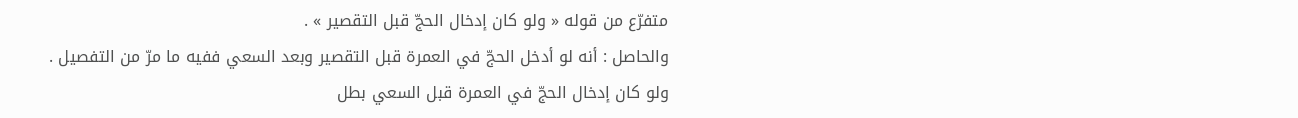متفرّع من قوله « ولو كان إدخال الحجّ قبل التقصير » .
والحاصل : أنه لو أدخل الحجّ في العمرة قبل التقصير وبعد السعي ففيه ما مرّ من التفصيل .
ولو كان إدخال الحجّ في العمرة قبل السعي بطل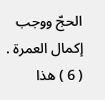الحجّ ووجب إكمال العمرة .
( 6 ) هذا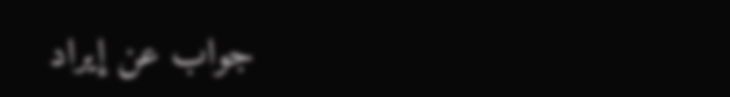جواب عن إيراد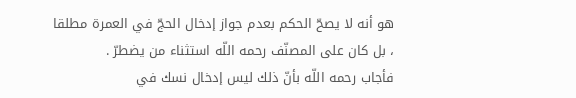هو أنه لا يصحّ الحكم بعدم جواز إدخال الحجّ في العمرة مطلقا ، بل كان على المصنّف رحمه اللّه استثناء من يضطرّ .
فأجاب رحمه اللّه بأنّ ذلك ليس إدخال نسك في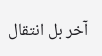آخر بل انتقال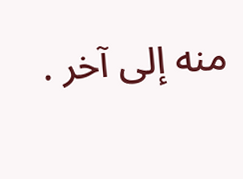منه إلى آخر .